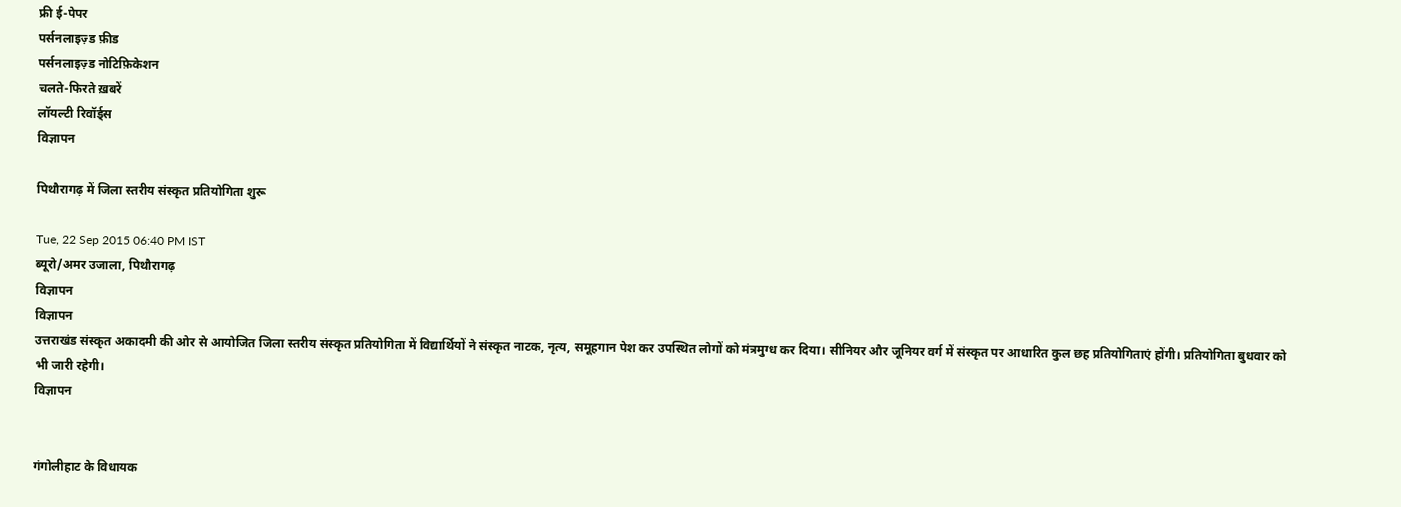फ्री ई-पेपर
पर्सनलाइज़्ड फ़ीड
पर्सनलाइज़्ड नोटिफ़िकेशन
चलते-फिरते ख़बरें
लॉयल्टी रिवॉर्ड्स
विज्ञापन

पिथौरागढ़ में जिला स्तरीय संस्कृत प्रतियोगिता शुरू

Tue, 22 Sep 2015 06:40 PM IST
ब्यूरो/अमर उजाला, पिथौरागढ़
विज्ञापन
विज्ञापन
उत्तराखंड संस्कृत अकादमी की ओर से आयोजित जिला स्तरीय संस्कृत प्रतियोगिता में विद्यार्थियों ने संस्कृत नाटक, नृत्य, समूहगान पेश कर उपस्थित लोगों को मंत्रमुग्ध कर दिया। सीनियर और जूनियर वर्ग में संस्कृत पर आधारित कुल छह प्रतियोगिताएं होंगी। प्रतियोगिता बुधवार को भी जारी रहेगी।
विज्ञापन


गंगोलीहाट के विधायक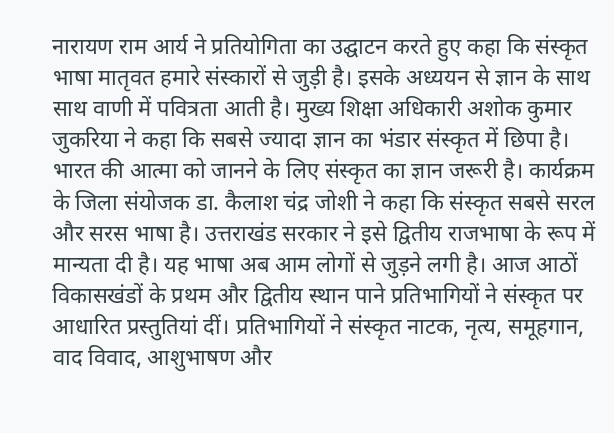नारायण राम आर्य ने प्रतियोगिता का उद्घाटन करते हुए कहा कि संस्कृत भाषा मातृवत हमारे संस्कारों से जुड़ी है। इसके अध्ययन से ज्ञान के साथ साथ वाणी में पवित्रता आती है। मुख्य शिक्षा अधिकारी अशोक कुमार जुकरिया ने कहा कि सबसे ज्यादा ज्ञान का भंडार संस्कृत में छिपा है। भारत की आत्मा को जानने के लिए संस्कृत का ज्ञान जरूरी है। कार्यक्रम के जिला संयोजक डा. कैलाश चंद्र जोशी ने कहा कि संस्कृत सबसे सरल और सरस भाषा है। उत्तराखंड सरकार ने इसे द्वितीय राजभाषा के रूप में मान्यता दी है। यह भाषा अब आम लोगों से जुड़ने लगी है। आज आठों विकासखंडों के प्रथम और द्वितीय स्थान पाने प्रतिभागियों ने संस्कृत पर आधारित प्रस्तुतियां दीं। प्रतिभागियों ने संस्कृत नाटक, नृत्य, समूहगान, वाद विवाद, आशुभाषण और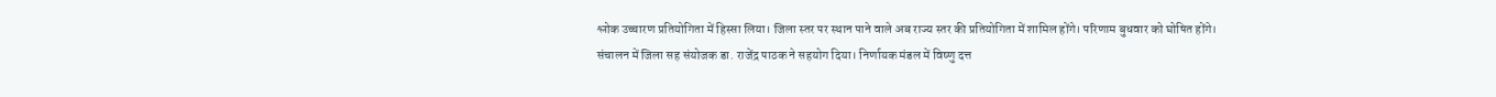श्लोक उच्चारण प्रतियोगिता में हिस्सा लिया। जिला स्तर पर स्थान पाने वाले अब राज्य स्तर की प्रतियोगिता में शामिल होंगे। परिणाम बुधवार को घोषित होंगे। संचालन में जिला सह संयोजक डा. राजेंद्र पाठक ने सहयोग दिया। निर्णायक मंडल में विष्णु दत्त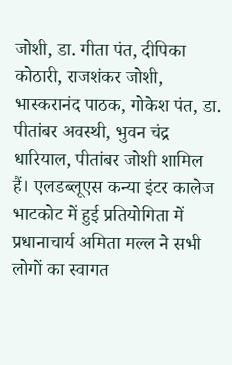जोशी, डा. गीता पंत, दीपिका कोठारी, राजशंकर जोशी, भास्करानंद पाठक, गोकेश पंत, डा. पीतांबर अवस्थी, भुवन चंद्र धारियाल, पीतांबर जोशी शामिल हैं। एलडब्लूएस कन्या इंटर कालेज भाटकोट में हुई प्रतियोगिता में प्रधानाचार्य अमिता मल्ल ने सभी लोगों का स्वागत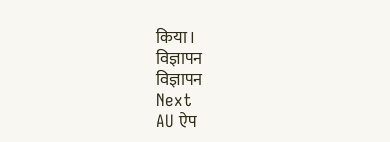किया।
विज्ञापन
विज्ञापन
Next
AU ऐप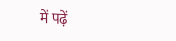में पढ़ें